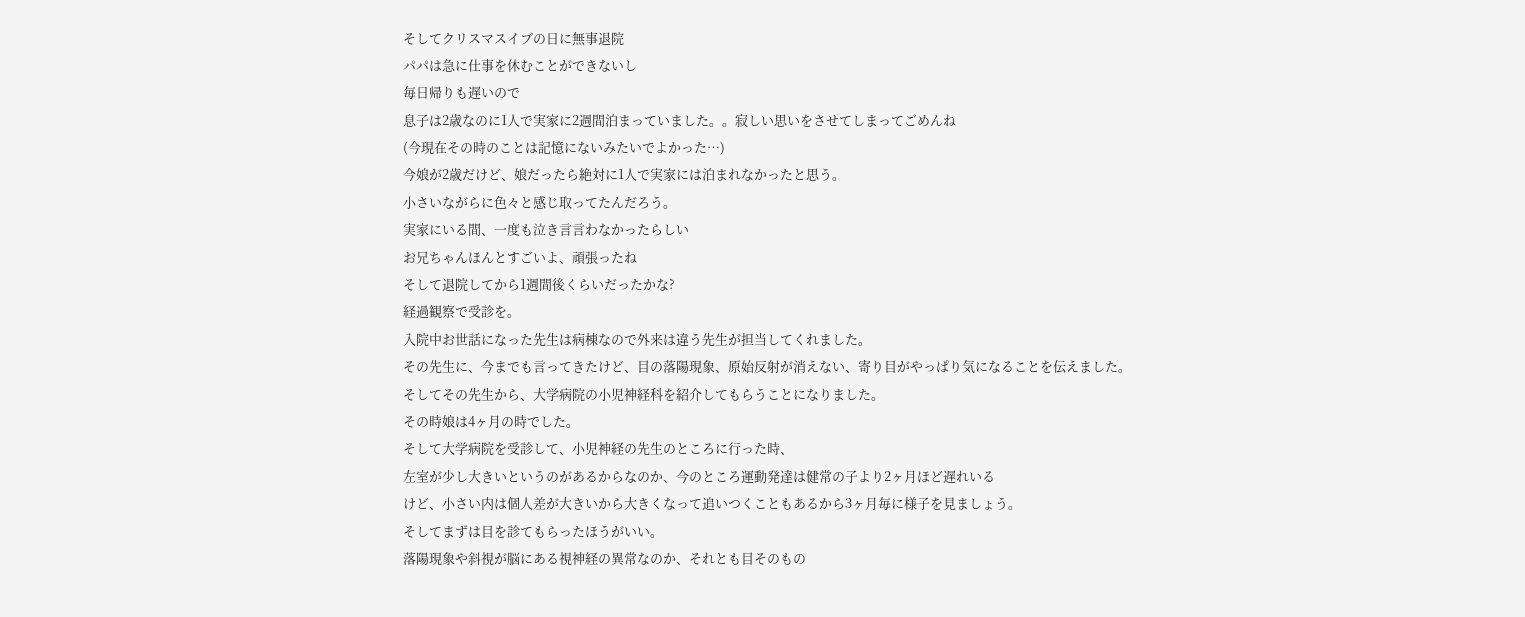そしてクリスマスイブの日に無事退院
パパは急に仕事を休むことができないし
毎日帰りも遅いので
息子は2歳なのに1人で実家に2週間泊まっていました。。寂しい思いをさせてしまってごめんね
(今現在その時のことは記憶にないみたいでよかった…)
今娘が2歳だけど、娘だったら絶対に1人で実家には泊まれなかったと思う。
小さいながらに色々と感じ取ってたんだろう。
実家にいる間、一度も泣き言言わなかったらしい
お兄ちゃんほんとすごいよ、頑張ったね
そして退院してから1週間後くらいだったかな?
経過観察で受診を。
入院中お世話になった先生は病棟なので外来は違う先生が担当してくれました。
その先生に、今までも言ってきたけど、目の落陽現象、原始反射が消えない、寄り目がやっぱり気になることを伝えました。
そしてその先生から、大学病院の小児神経科を紹介してもらうことになりました。
その時娘は4ヶ月の時でした。
そして大学病院を受診して、小児神経の先生のところに行った時、
左室が少し大きいというのがあるからなのか、今のところ運動発達は健常の子より2ヶ月ほど遅れいる
けど、小さい内は個人差が大きいから大きくなって追いつくこともあるから3ヶ月毎に様子を見ましょう。
そしてまずは目を診てもらったほうがいい。
落陽現象や斜視が脳にある視神経の異常なのか、それとも目そのもの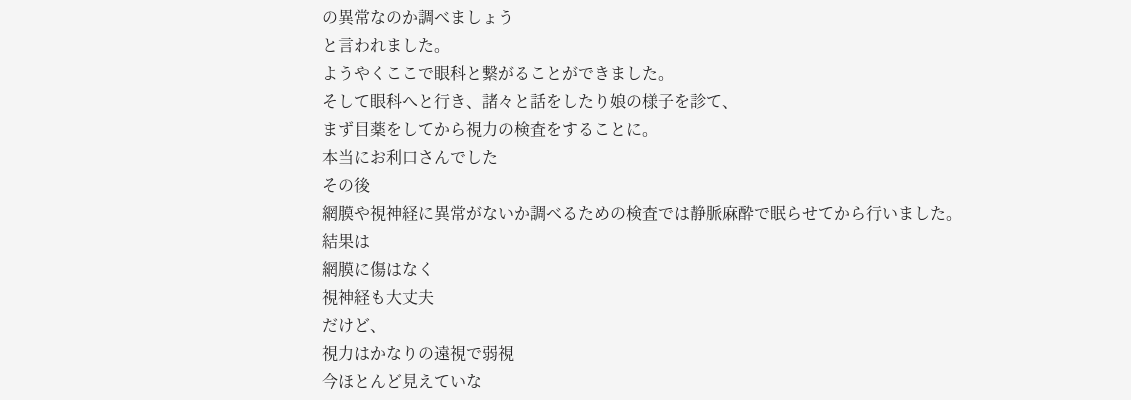の異常なのか調べましょう
と言われました。
ようやくここで眼科と繋がることができました。
そして眼科へと行き、諸々と話をしたり娘の様子を診て、
まず目薬をしてから視力の検査をすることに。
本当にお利口さんでした
その後
網膜や視神経に異常がないか調べるための検査では静脈麻酔で眠らせてから行いました。
結果は
網膜に傷はなく
視神経も大丈夫
だけど、
視力はかなりの遠視で弱視
今ほとんど見えていな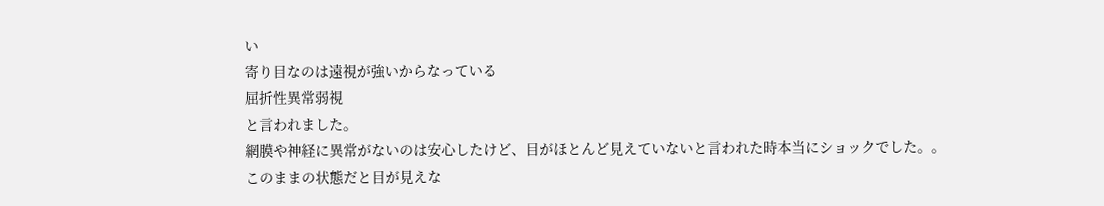い
寄り目なのは遠視が強いからなっている
屈折性異常弱視
と言われました。
網膜や神経に異常がないのは安心したけど、目がほとんど見えていないと言われた時本当にショックでした。。
このままの状態だと目が見えな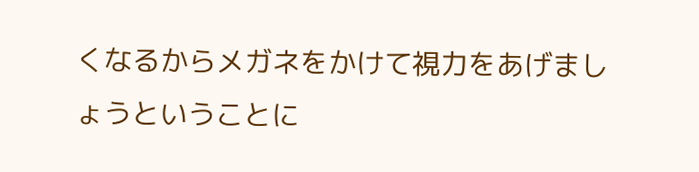くなるからメガネをかけて視力をあげましょうということに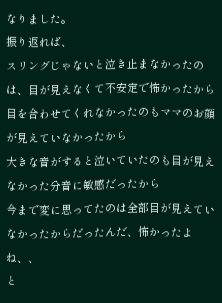なりました。
振り返れば、
スリングじゃないと泣き止まなかったのは、目が見えなくて不安定で怖かったから
目を合わせてくれなかったのもママのお顔が見えていなかったから
大きな音がすると泣いていたのも目が見えなかった分音に敏感だったから
今まで変に思ってたのは全部目が見えていなかったからだったんだ、怖かったよね、、
と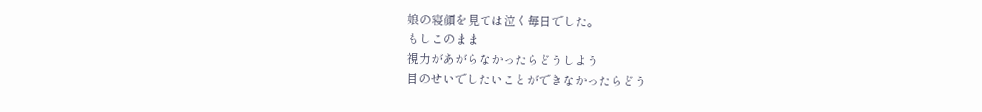娘の寝顔を見ては泣く毎日でした。
もしこのまま
視力があがらなかったらどうしよう
目のせいでしたいことができなかったらどう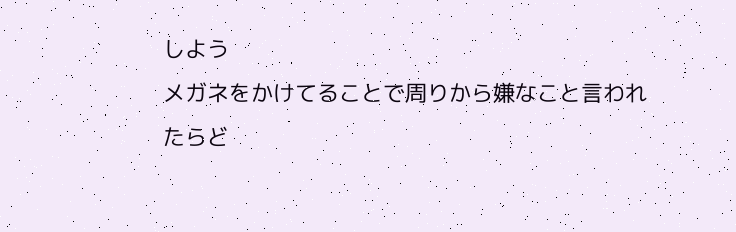しよう
メガネをかけてることで周りから嫌なこと言われたらど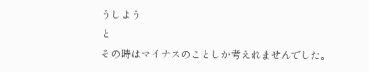うしよう
と
その時はマイナスのことしか考えれませんでした。